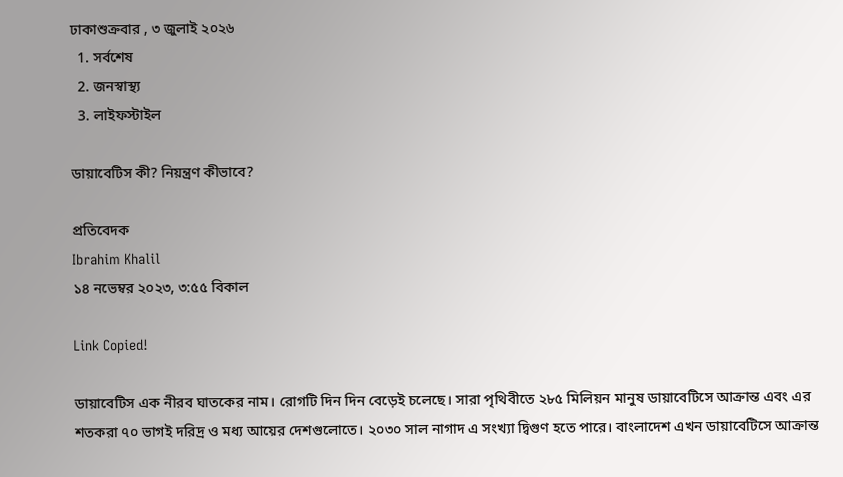ঢাকাশুক্রবার , ৩ জুলাই ২০২৬
  1. সর্বশেষ
  2. জনস্বাস্থ্য
  3. লাইফস্টাইল

ডায়াবেটিস কী? নিয়ন্ত্রণ কীভাবে?

প্রতিবেদক
Ibrahim Khalil
১৪ নভেম্বর ২০২৩, ৩:৫৫ বিকাল

Link Copied!

ডায়াবেটিস এক নীরব ঘাতকের নাম। রোগটি দিন দিন বেড়েই চলেছে। সারা পৃথিবীতে ২৮৫ মিলিয়ন মানুষ ডায়াবেটিসে আক্রান্ত এবং এর শতকরা ৭০ ভাগই দরিদ্র ও মধ্য আয়ের দেশগুলোতে। ২০৩০ সাল নাগাদ এ সংখ্যা দ্বিগুণ হতে পারে। বাংলাদেশ এখন ডায়াবেটিসে আক্রান্ত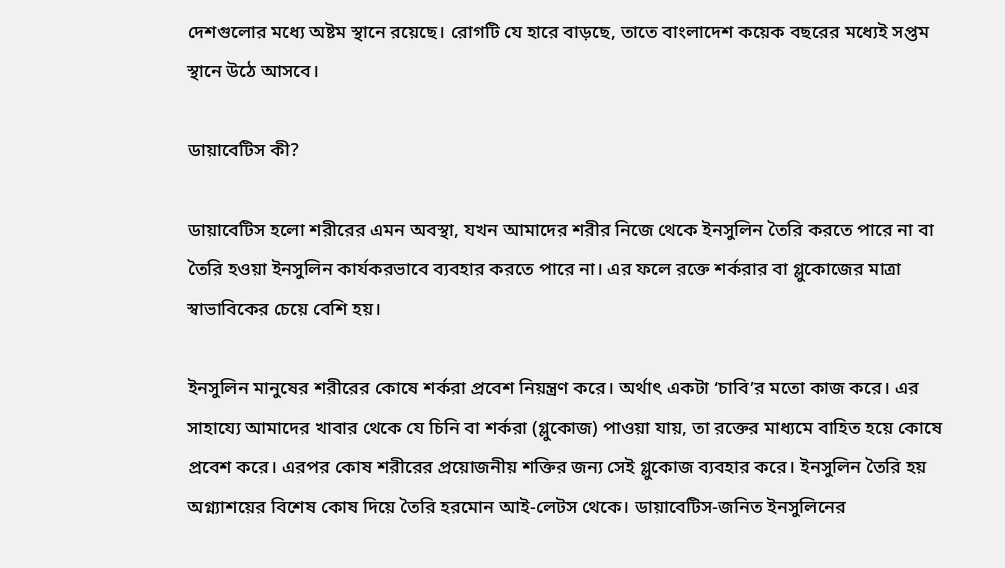দেশগুলোর মধ্যে অষ্টম স্থানে রয়েছে। রোগটি যে হারে বাড়ছে, তাতে বাংলাদেশ কয়েক বছরের মধ্যেই সপ্তম স্থানে উঠে আসবে।

ডায়াবেটিস কী?

ডায়াবেটিস হলো শরীরের এমন অবস্থা, যখন আমাদের শরীর নিজে থেকে ইনসুলিন তৈরি করতে পারে না বা তৈরি হওয়া ইনসুলিন কার্যকরভাবে ব্যবহার করতে পারে না। এর ফলে রক্তে শর্করার বা গ্লুকোজের মাত্রা স্বাভাবিকের চেয়ে বেশি হয়।

ইনসুলিন মানুষের শরীরের কোষে শর্করা প্রবেশ নিয়ন্ত্রণ করে। অর্থাৎ একটা ‘চাবি’র মতো কাজ করে। এর সাহায্যে আমাদের খাবার থেকে যে চিনি বা শর্করা (গ্লুকোজ) পাওয়া যায়, তা রক্তের মাধ্যমে বাহিত হয়ে কোষে প্রবেশ করে। এরপর কোষ শরীরের প্রয়োজনীয় শক্তির জন্য সেই গ্লুকোজ ব্যবহার করে। ইনসুলিন তৈরি হয় অগ্ন্যাশয়ের বিশেষ কোষ দিয়ে তৈরি হরমোন আই-লেটস থেকে। ডায়াবেটিস-জনিত ইনসুলিনের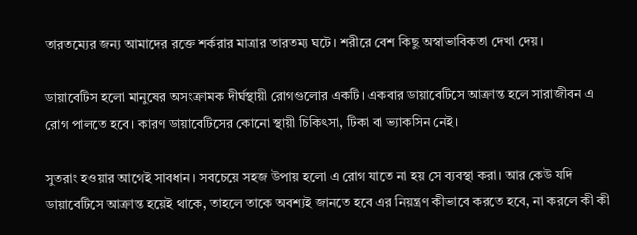তারতম্যের জন্য আমাদের রক্তে শর্করার মাত্রার তারতম্য ঘটে। শরীরে বেশ কিছু অস্বাভাবিকতা দেখা দেয়।

ডায়াবেটিস হলো মানুষের অসংক্রামক দীর্ঘস্থায়ী রোগগুলোর একটি। একবার ডায়াবেটিসে আক্রান্ত হলে সারাজীবন এ রোগ পালতে হবে। কারণ ডায়াবেটিসের কোনো স্থায়ী চিকিৎসা, টিকা বা ভ্যাকসিন নেই।

সুতরাং হওয়ার আগেই সাবধান। সবচেয়ে সহজ উপায় হলো এ রোগ যাতে না হয় সে ব্যবস্থা করা। আর কেউ যদি ডায়াবেটিসে আক্রান্ত হয়েই থাকে, তাহলে তাকে অবশ্যই জানতে হবে এর নিয়ন্ত্রণ কীভাবে করতে হবে, না করলে কী কী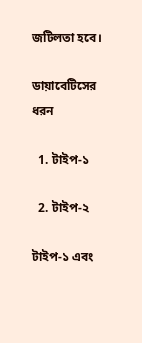জটিলতা হবে।

ডায়াবেটিসের ধরন

  1. টাইপ-১

  2. টাইপ-২

টাইপ-১ এবং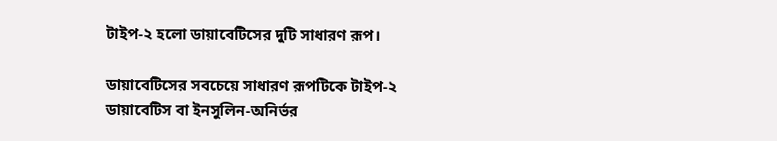টাইপ-২ হলো ডায়াবেটিসের দুটি সাধারণ রূপ।

ডায়াবেটিসের সবচেয়ে সাধারণ রূপটিকে টাইপ-২ ডায়াবেটিস বা ইনসুলিন-অনির্ভর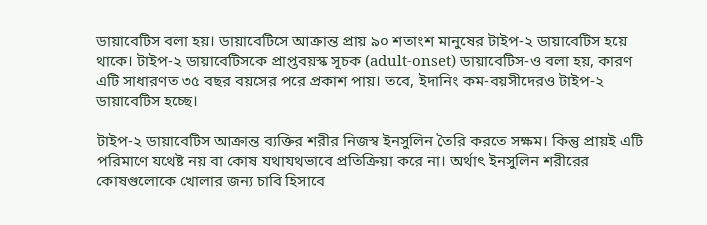ডায়াবেটিস বলা হয়। ডায়াবেটিসে আক্রান্ত প্রায় ৯০ শতাংশ মানুষের টাইপ-২ ডায়াবেটিস হয়ে থাকে। টাইপ-২ ডায়াবেটিসকে প্রাপ্তবয়স্ক সূচক (adult-onset) ডায়াবেটিস-ও বলা হয়, কারণ এটি সাধারণত ৩৫ বছর বয়সের পরে প্রকাশ পায়। তবে, ইদানিং কম-বয়সীদেরও টাইপ-২ ডায়াবেটিস হচ্ছে।

টাইপ-২ ডায়াবেটিস আক্রান্ত ব্যক্তির শরীর নিজস্ব ইনসুলিন তৈরি করতে সক্ষম। কিন্তু প্রায়ই এটি পরিমাণে যথেষ্ট নয় বা কোষ যথাযথভাবে প্রতিক্রিয়া করে না। অর্থাৎ ইনসুলিন শরীরের কোষগুলোকে খোলার জন্য চাবি হিসাবে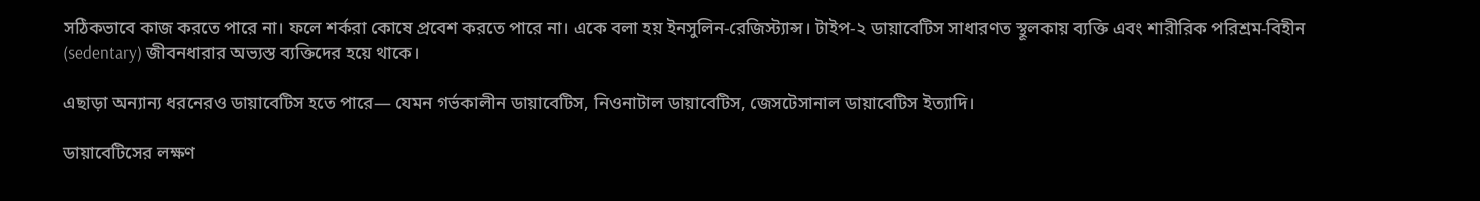সঠিকভাবে কাজ করতে পারে না। ফলে শর্করা কোষে প্রবেশ করতে পারে না। একে বলা হয় ইনসুলিন-রেজিস্ট্যান্স। টাইপ-২ ডায়াবেটিস সাধারণত স্থূলকায় ব্যক্তি এবং শারীরিক পরিশ্রম-বিহীন (sedentary) জীবনধারার অভ্যস্ত ব্যক্তিদের হয়ে থাকে।

এছাড়া অন্যান্য ধরনেরও ডায়াবেটিস হতে পারে— যেমন গর্ভকালীন ডায়াবেটিস, নিওনাটাল ডায়াবেটিস, জেসটেসানাল ডায়াবেটিস ইত্যাদি।

ডায়াবেটিসের লক্ষণ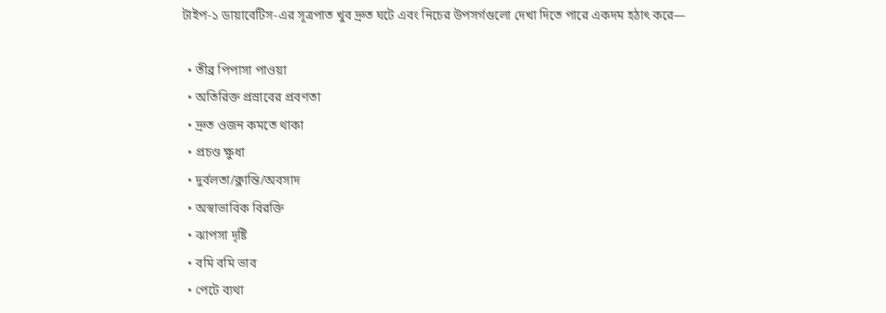টাইপ-১ ডায়াবেটিস-এর সূত্রপাত খুব দ্রুত ঘটে এবং নিচের উপসর্গগুলো দেখা দিতে পারে একদম হঠাৎ করে—

  • তীব্র পিপাসা পাওয়া
  • অতিরিক্ত প্রস্রাবের প্রবণতা
  • দ্রুত ওজন কমতে থাকা
  • প্রচণ্ড ক্ষুধা
  • দুর্বলতা/ক্লান্তি/অবসাদ
  • অস্বাভাবিক বিরক্তি
  • ঝাপসা দৃষ্টি
  • বমি বমি ভাব
  • পেটে ব্যথা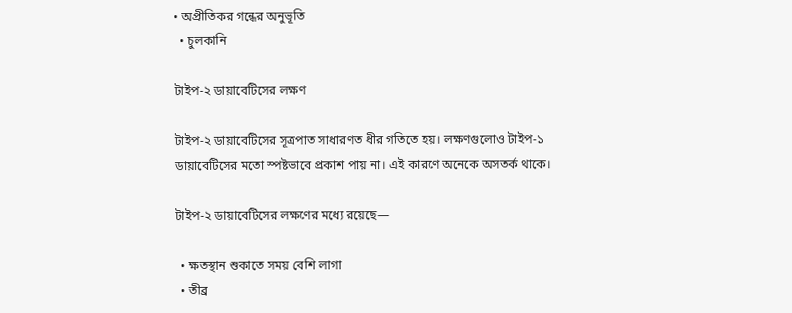• অপ্রীতিকর গন্ধের অনুভূতি
  • চুলকানি

টাইপ-২ ডায়াবেটিসের লক্ষণ

টাইপ-২ ডায়াবেটিসের সূত্রপাত সাধারণত ধীর গতিতে হয়। লক্ষণগুলোও টাইপ-১ ডায়াবেটিসের মতো স্পষ্টভাবে প্রকাশ পায় না। এই কারণে অনেকে অসতর্ক থাকে।

টাইপ-২ ডায়াবেটিসের লক্ষণের মধ্যে রয়েছে—

  • ক্ষতস্থান শুকাতে সময় বেশি লাগা
  • তীব্র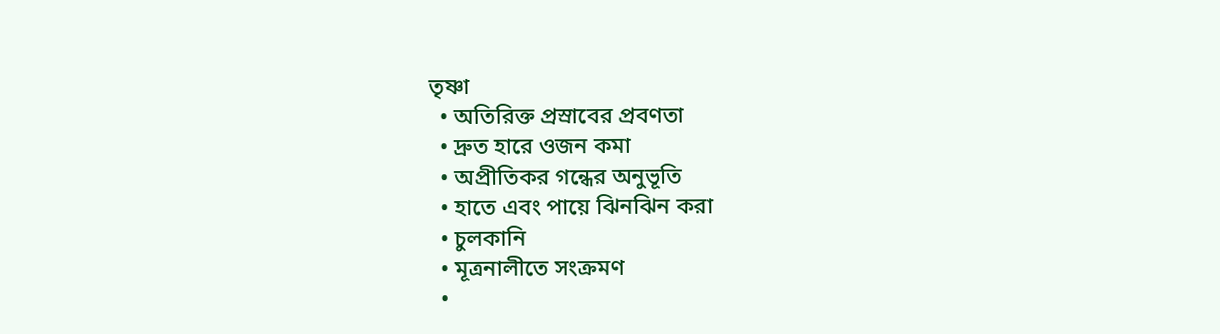তৃষ্ণা
  • অতিরিক্ত প্রস্রাবের প্রবণতা
  • দ্রুত হারে ওজন কমা
  • অপ্রীতিকর গন্ধের অনুভূতি
  • হাতে এবং পায়ে ঝিনঝিন করা
  • চুলকানি
  • মূত্রনালীতে সংক্রমণ
  •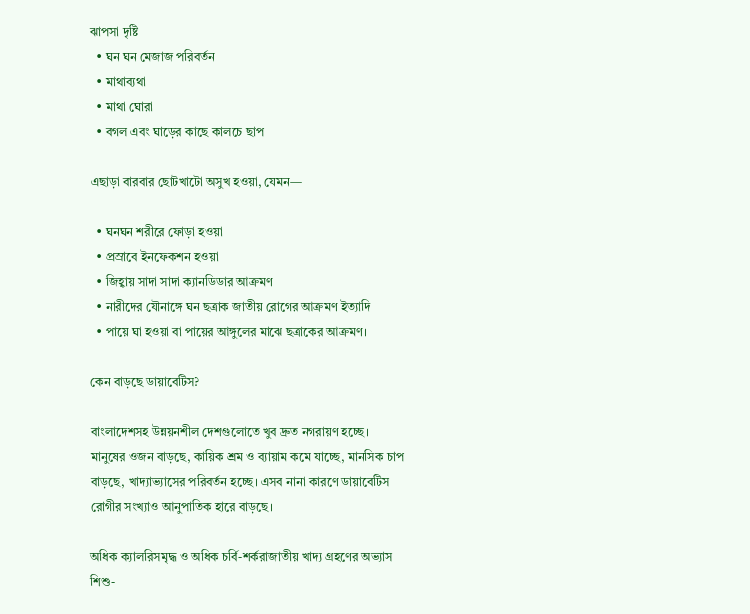ঝাপসা দৃষ্টি
  • ঘন ঘন মেজাজ পরিবর্তন
  • মাথাব্যথা
  • মাথা ঘোরা
  • বগল এবং ঘাড়ের কাছে কালচে ছাপ

এছাড়া বারবার ছোটখাটো অসুখ হওয়া, যেমন—

  • ঘনঘন শরীরে ফোড়া হওয়া
  • প্রস্রাবে ইনফেকশন হওয়া
  • জিহ্বায় সাদা সাদা ক্যানডিডার আক্রমণ
  • নারীদের যৌনাঙ্গে ঘন ছত্রাক জাতীয় রোগের আক্রমণ ইত্যাদি
  • পায়ে ঘা হওয়া বা পায়ের আঙ্গুলের মাঝে ছত্রাকের আক্রমণ।

কেন বাড়ছে ডায়াবেটিস?

বাংলাদেশসহ উন্নয়নশীল দেশগুলোতে খুব দ্রুত নগরায়ণ হচ্ছে। মানুষের ওজন বাড়ছে, কায়িক শ্রম ও ব্যায়াম কমে যাচ্ছে, মানসিক চাপ বাড়ছে, খাদ্যাভ্যাসের পরিবর্তন হচ্ছে। এসব নানা কারণে ডায়াবেটিস রোগীর সংখ্যাও আনুপাতিক হারে বাড়ছে।

অধিক ক্যালরিসমৃদ্ধ ও অধিক চর্বি-শর্করাজাতীয় খাদ্য গ্রহণের অভ্যাস শিশু-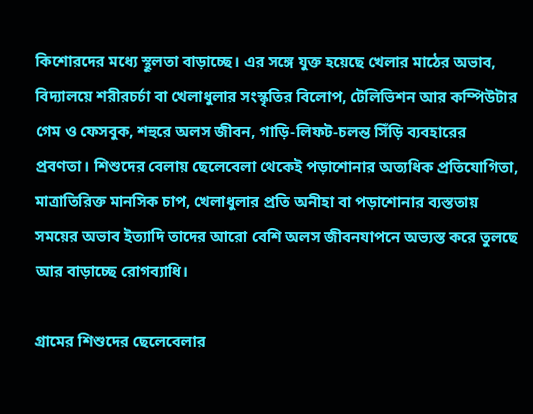কিশোরদের মধ্যে স্থূলতা বাড়াচ্ছে। এর সঙ্গে যুক্ত হয়েছে খেলার মাঠের অভাব, বিদ্যালয়ে শরীরচর্চা বা খেলাধুলার সংস্কৃতির বিলোপ, টেলিভিশন আর কম্পিউটার গেম ও ফেসবুক, শহুরে অলস জীবন, গাড়ি-লিফট-চলন্ত সিঁড়ি ব্যবহারের প্রবণতা। শিশুদের বেলায় ছেলেবেলা থেকেই পড়াশোনার অত্যধিক প্রতিযোগিতা, মাত্রাতিরিক্ত মানসিক চাপ, খেলাধুলার প্রতি অনীহা বা পড়াশোনার ব্যস্ততায় সময়ের অভাব ইত্যাদি তাদের আরো বেশি অলস জীবনযাপনে অভ্যস্ত করে তুলছে আর বাড়াচ্ছে রোগব্যাধি।

গ্রামের শিশুদের ছেলেবেলার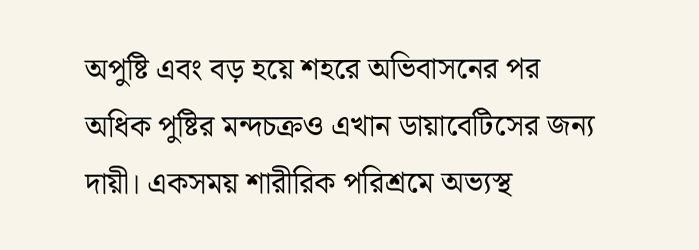অপুষ্টি এবং বড় হয়ে শহরে অভিবাসনের পর অধিক পুষ্টির মন্দচক্রও এখান ডায়াবেটিসের জন্য দায়ী। একসময় শারীরিক পরিশ্রমে অভ্যস্থ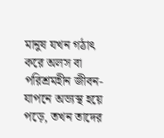মানুষ যখন গঠাৎ করে অলস বা পরিশ্রমহীন জীবন-যাপনে অভ্যস্থ হয়ে পড়ে, তখন তাদের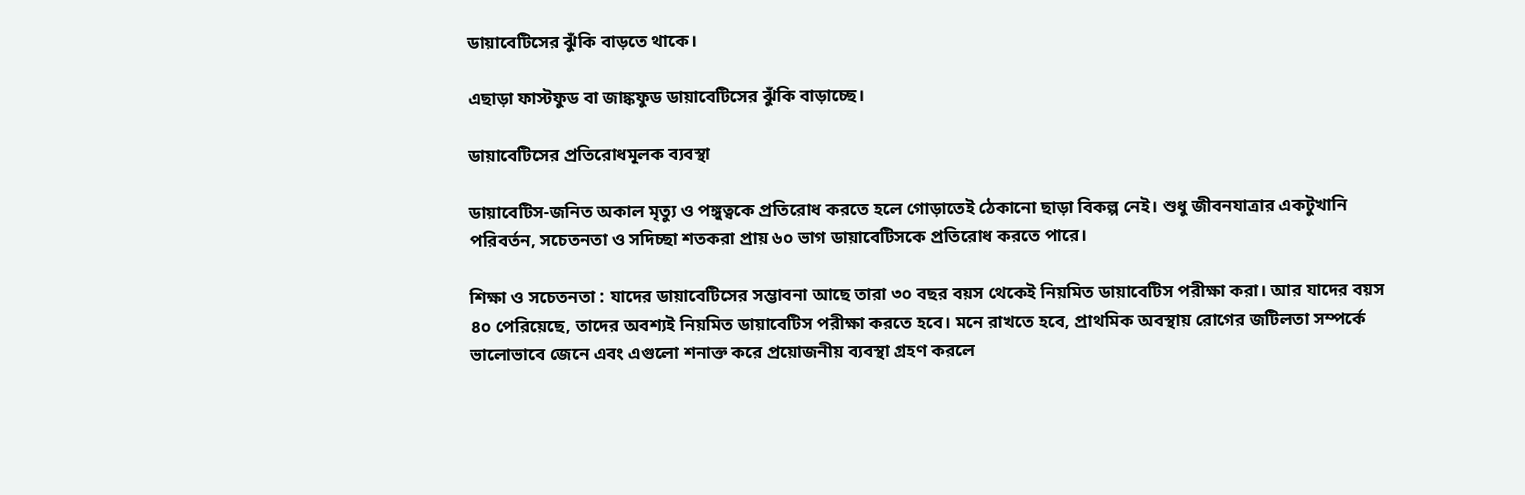ডায়াবেটিসের ঝুঁকি বাড়তে থাকে।

এছাড়া ফাস্টফুড বা জাঙ্কফুড ডায়াবেটিসের ঝুঁকি বাড়াচ্ছে।

ডায়াবেটিসের প্রতিরোধমূলক ব্যবস্থা

ডায়াবেটিস-জনিত অকাল মৃত্যু ও পঙ্গুত্বকে প্রতিরোধ করতে হলে গোড়াতেই ঠেকানো ছাড়া বিকল্প নেই। শুধু জীবনযাত্রার একটুখানি পরিবর্তন, সচেতনতা ও সদিচ্ছা শতকরা প্রায় ৬০ ভাগ ডায়াবেটিসকে প্রতিরোধ করতে পারে।

শিক্ষা ও সচেতনতা : যাদের ডায়াবেটিসের সম্ভাবনা আছে তারা ৩০ বছর বয়স থেকেই নিয়মিত ডায়াবেটিস পরীক্ষা করা। আর যাদের বয়স ৪০ পেরিয়েছে, তাদের অবশ্যই নিয়মিত ডায়াবেটিস পরীক্ষা করতে হবে। মনে রাখতে হবে, প্রাথমিক অবস্থায় রোগের জটিলতা সম্পর্কে ভালোভাবে জেনে এবং এগুলো শনাক্ত করে প্রয়োজনীয় ব্যবস্থা গ্রহণ করলে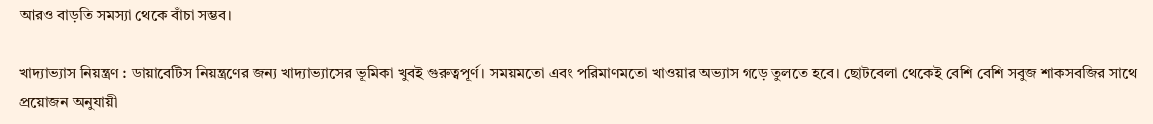আরও বাড়তি সমস্যা থেকে বাঁচা সম্ভব।

খাদ্যাভ্যাস নিয়ন্ত্রণ : ডায়াবেটিস নিয়ন্ত্রণের জন্য খাদ্যাভ্যাসের ভূমিকা খুবই গুরুত্বপূর্ণ। সময়মতো এবং পরিমাণমতো খাওয়ার অভ্যাস গড়ে তুলতে হবে। ছোটবেলা থেকেই বেশি বেশি সবুজ শাকসবজির সাথে প্রয়োজন অনুযায়ী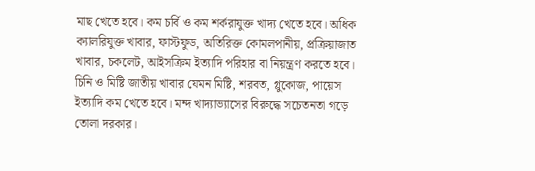মাছ খেতে হবে। কম চর্বি ও কম শর্করাযুক্ত খাদ্য খেতে হবে। অধিক ক্যালরিযুক্ত খাবার, ফাস্টফুড, অতিরিক্ত কোমলপানীয়, প্রক্রিয়াজাত খাবার, চকলেট, আইসক্রিম ইত্যাদি পরিহার বা নিয়ন্ত্রণ করতে হবে। চিনি ও মিষ্টি জাতীয় খাবার যেমন মিষ্টি, শরবত, গ্লুকোজ, পায়েস ইত্যাদি কম খেতে হবে। মন্দ খাদ্যাভ্যাসের বিরুদ্ধে সচেতনতা গড়ে তোলা দরকার।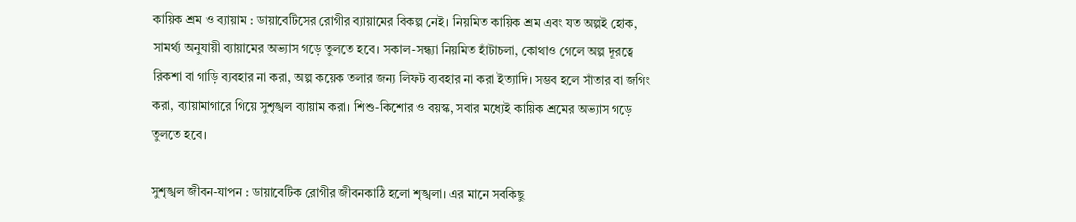কায়িক শ্রম ও ব্যায়াম : ডায়াবেটিসের রোগীর ব্যায়ামের বিকল্প নেই। নিয়মিত কায়িক শ্রম এবং যত অল্পই হোক, সামর্থ্য অনুযায়ী ব্যায়ামের অভ্যাস গড়ে তুলতে হবে। সকাল-সন্ধ্যা নিয়মিত হাঁটাচলা, কোথাও গেলে অল্প দূরত্বে রিকশা বা গাড়ি ব্যবহার না করা, অল্প কয়েক তলার জন্য লিফট ব্যবহার না করা ইত্যাদি। সম্ভব হলে সাঁতার বা জগিং করা, ব্যায়ামাগারে গিয়ে সুশৃঙ্খল ব্যায়াম করা। শিশু-কিশোর ও বয়স্ক, সবার মধ্যেই কায়িক শ্রমের অভ্যাস গড়ে তুলতে হবে।

সুশৃঙ্খল জীবন-যাপন : ডায়াবেটিক রোগীর জীবনকাঠি হলো শৃঙ্খলা। এর মানে সবকিছু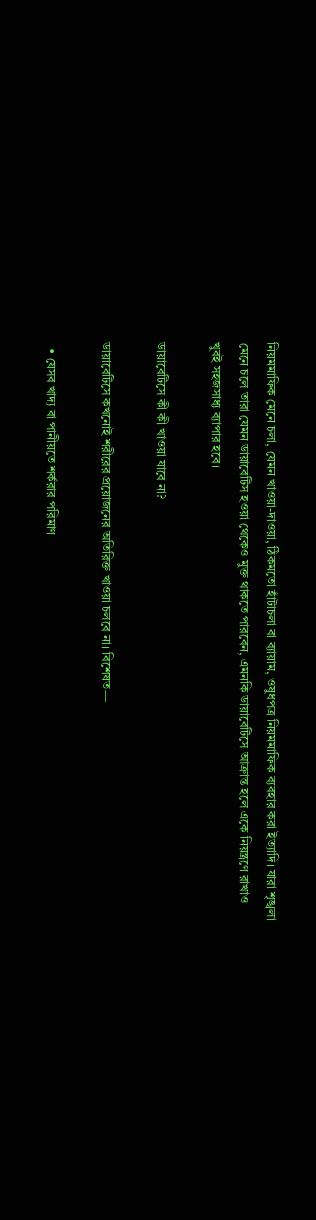নিয়মমাফিক মেনে চলা, যেমন খাওয়া-দাওয়া, ঠিকমতো হাঁটাচলা বা ব্যায়াম, ওষুধপত্র নিয়মমাফিক ব্যবহার করা ইত্যাদি। যারা শৃঙ্খলা মেনে চলে তারা যেমন ডায়াবেটিস হওয়া থেকেও মুক্ত থাকতে পারবেন, এমনকি ডায়াবেটিসে আক্রান্ত হলে একে নিয়ন্ত্রণে রাখাও খুবই সহজসাধ্য ব্যাপার হবে।

ডায়াবেটিসে কী কী খাওয়া যাবে না?

ডায়াবেটিসে কখনোই শরীরের প্রয়োজনের অতিরিক্ত খাওয়া চলবে না। বিশেষত—

  • যেসব খাদ্য বা পানীয়তে শর্করার পরিমাণ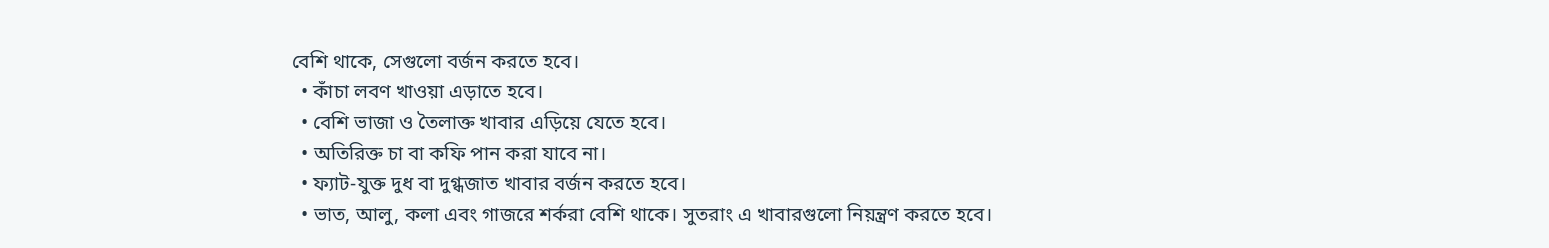বেশি থাকে, সেগুলো বর্জন করতে হবে।
  • কাঁচা লবণ খাওয়া এড়াতে হবে।
  • বেশি ভাজা ও তৈলাক্ত খাবার এড়িয়ে যেতে হবে।
  • অতিরিক্ত চা বা কফি পান করা যাবে না।
  • ফ্যাট-যুক্ত দুধ বা দুগ্ধজাত খাবার বর্জন করতে হবে।
  • ভাত, আলু, কলা এবং গাজরে শর্করা বেশি থাকে। সুতরাং এ খাবারগুলো নিয়ন্ত্রণ করতে হবে।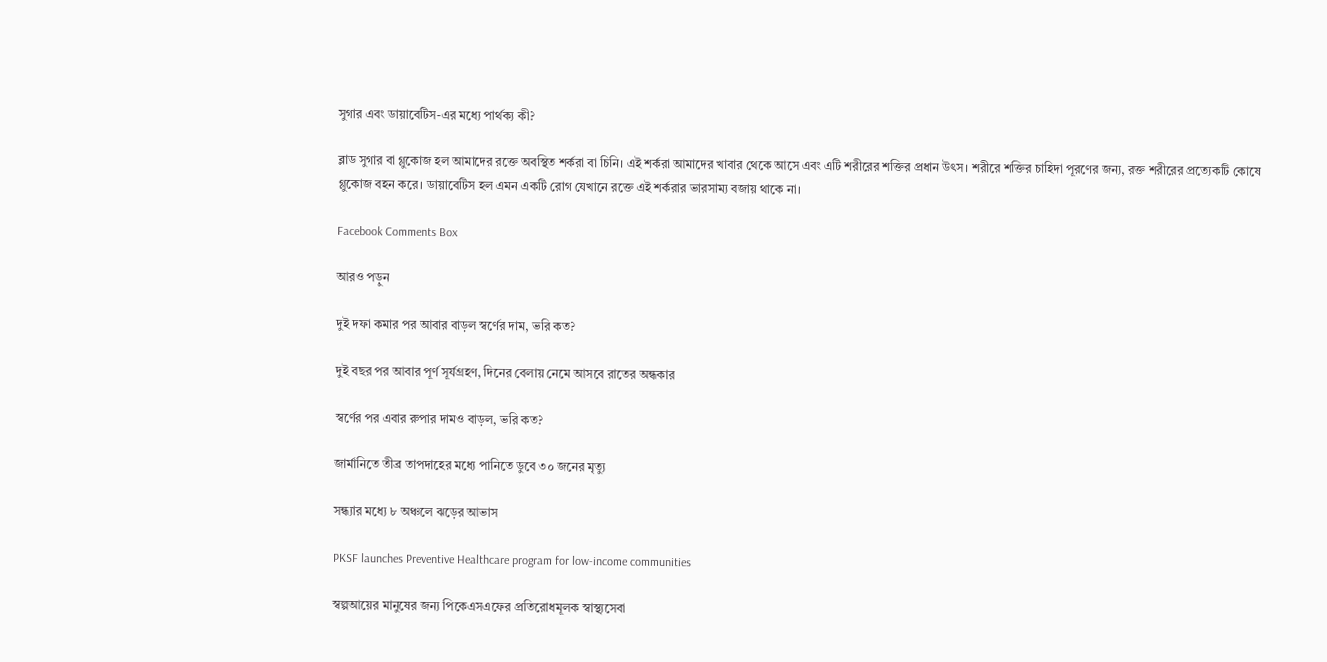সুগার এবং ডায়াবেটিস-এর মধ্যে পার্থক্য কী?

ব্লাড সুগার বা গ্লুকোজ হল আমাদের রক্তে অবস্থিত শর্করা বা চিনি। এই শর্করা আমাদের খাবার থেকে আসে এবং এটি শরীরের শক্তির প্রধান উৎস। শরীরে শক্তির চাহিদা পূরণের জন্য, রক্ত শরীরের প্রত্যেকটি কোষে গ্লুকোজ বহন করে। ডায়াবেটিস হল এমন একটি রোগ যেখানে রক্তে এই শর্করার ভারসাম্য বজায় থাকে না।

Facebook Comments Box

আরও পড়ুন

দুই দফা কমার পর আবার বাড়ল স্বর্ণের দাম, ভরি কত?

দুই বছর পর আবার পূর্ণ সূর্যগ্রহণ, দিনের বেলায় নেমে আসবে রাতের অন্ধকার

স্বর্ণের পর এবার রুপার দামও বাড়ল, ভরি কত?

জার্মানিতে তীব্র তাপদাহের মধ্যে পানিতে ডুবে ৩০ জনের মৃত্যু

সন্ধ্যার মধ্যে ৮ অঞ্চলে ঝড়ের আভাস

PKSF launches Preventive Healthcare program for low-income communities

স্বল্পআয়ের মানুষের জন্য পিকেএসএফের প্রতিরোধমূলক স্বাস্থ্যসেবা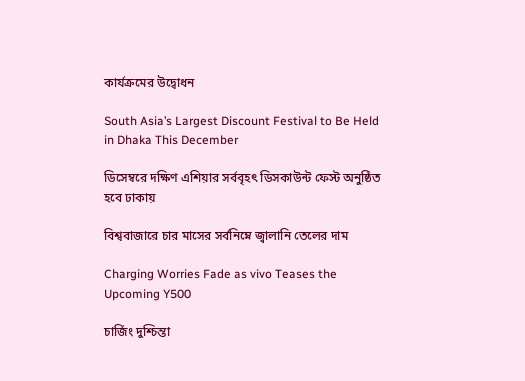কার্যক্রমের উদ্বোধন

South Asia’s Largest Discount Festival to Be Held in Dhaka This December

ডিসেম্বরে দক্ষিণ এশিয়ার সর্ববৃহৎ ডিসকাউন্ট ফেস্ট অনুষ্ঠিত হবে ঢাকায়

বিশ্ববাজারে চার মাসের সর্বনিম্নে জ্বালানি তেলের দাম

Charging Worries Fade as vivo Teases the Upcoming Y500

চার্জিং দুশ্চিন্তা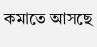কমাতে আসছে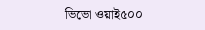ভিভো ওয়াই৫০০